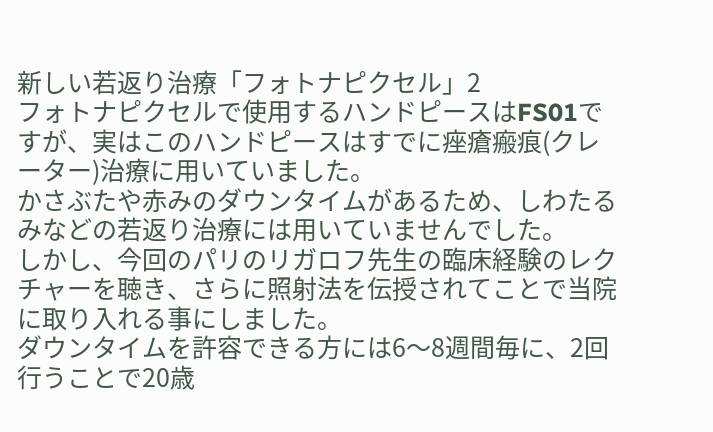新しい若返り治療「フォトナピクセル」2
フォトナピクセルで使用するハンドピースはFS01ですが、実はこのハンドピースはすでに痤瘡瘢痕(クレーター)治療に用いていました。
かさぶたや赤みのダウンタイムがあるため、しわたるみなどの若返り治療には用いていませんでした。
しかし、今回のパリのリガロフ先生の臨床経験のレクチャーを聴き、さらに照射法を伝授されてことで当院に取り入れる事にしました。
ダウンタイムを許容できる方には6〜8週間毎に、2回行うことで20歳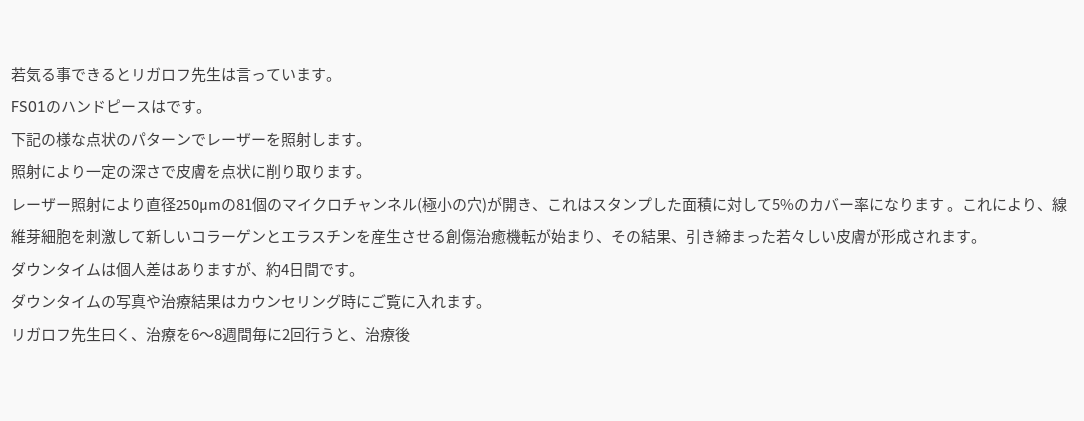若気る事できるとリガロフ先生は言っています。
FS01のハンドピースはです。
下記の様な点状のパターンでレーザーを照射します。
照射により一定の深さで皮膚を点状に削り取ります。
レーザー照射により直径250μmの81個のマイクロチャンネル(極小の穴)が開き、これはスタンプした面積に対して5%のカバー率になります 。これにより、線維芽細胞を刺激して新しいコラーゲンとエラスチンを産生させる創傷治癒機転が始まり、その結果、引き締まった若々しい皮膚が形成されます。
ダウンタイムは個人差はありますが、約4日間です。
ダウンタイムの写真や治療結果はカウンセリング時にご覧に入れます。
リガロフ先生曰く、治療を6〜8週間毎に2回行うと、治療後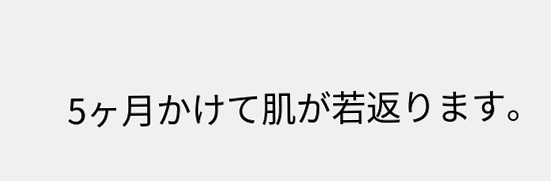5ヶ月かけて肌が若返ります。